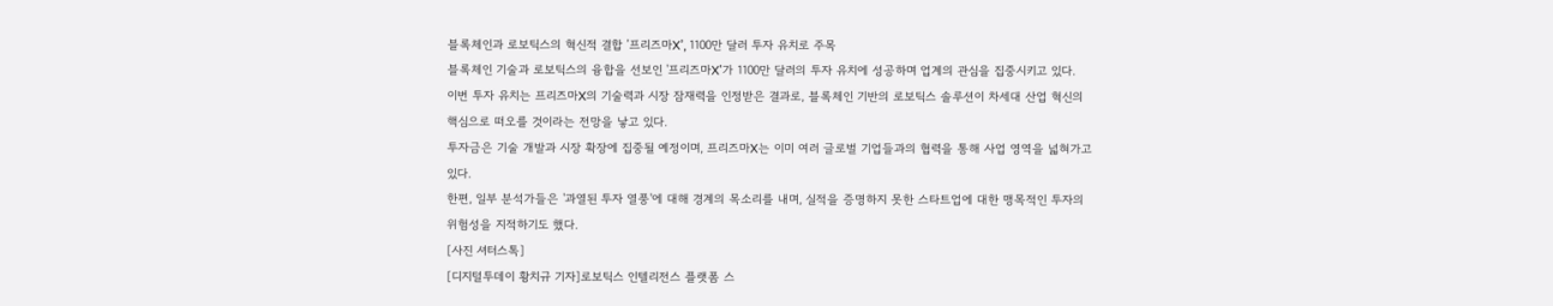블록체인과 로보틱스의 혁신적 결합 ’프리즈마X’, 1100만 달러 투자 유치로 주목
블록체인 기술과 로보틱스의 융합을 선보인 '프리즈마X'가 1100만 달러의 투자 유치에 성공하며 업계의 관심을 집중시키고 있다.
이번 투자 유치는 프리즈마X의 기술력과 시장 잠재력을 인정받은 결과로, 블록체인 기반의 로보틱스 솔루션이 차세대 산업 혁신의 핵심으로 떠오를 것이라는 전망을 낳고 있다.
투자금은 기술 개발과 시장 확장에 집중될 예정이며, 프리즈마X는 이미 여러 글로벌 기업들과의 협력을 통해 사업 영역을 넓혀가고 있다.
한편, 일부 분석가들은 '과열된 투자 열풍'에 대해 경계의 목소리를 내며, 실적을 증명하지 못한 스타트업에 대한 맹목적인 투자의 위험성을 지적하기도 했다.
[사진 셔터스톡]
[디지털투데이 황치규 기자]로보틱스 인텔리전스 플랫폼 스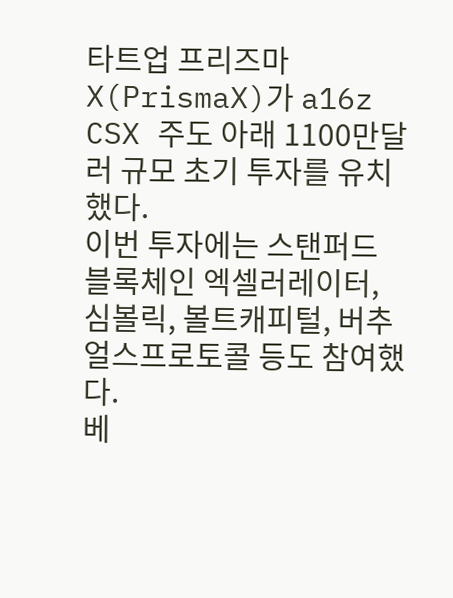타트업 프리즈마X(PrismaX)가 a16z CSX 주도 아래 1100만달러 규모 초기 투자를 유치했다.
이번 투자에는 스탠퍼드 블록체인 엑셀러레이터, 심볼릭, 볼트캐피털, 버추얼스프로토콜 등도 참여했다.
베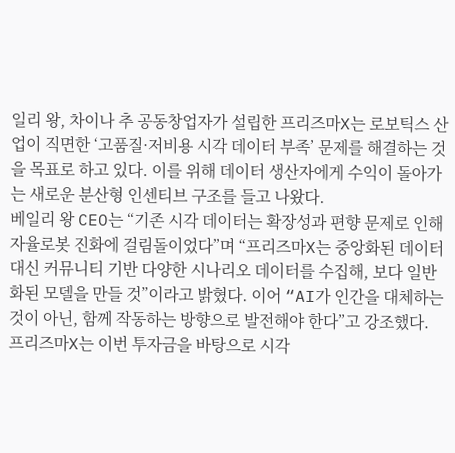일리 왕, 차이나 추 공동창업자가 설립한 프리즈마X는 로보틱스 산업이 직면한 ‘고품질·저비용 시각 데이터 부족’ 문제를 해결하는 것을 목표로 하고 있다. 이를 위해 데이터 생산자에게 수익이 돌아가는 새로운 분산형 인센티브 구조를 들고 나왔다.
베일리 왕 CEO는 “기존 시각 데이터는 확장성과 편향 문제로 인해 자율로봇 진화에 걸림돌이었다”며 “프리즈마X는 중앙화된 데이터 대신 커뮤니티 기반 다양한 시나리오 데이터를 수집해, 보다 일반화된 모델을 만들 것”이라고 밝혔다. 이어 “AI가 인간을 대체하는 것이 아닌, 함께 작동하는 방향으로 발전해야 한다”고 강조했다.
프리즈마X는 이번 투자금을 바탕으로 시각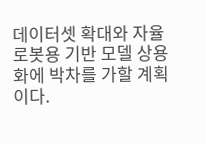데이터셋 확대와 자율로봇용 기반 모델 상용화에 박차를 가할 계획이다.